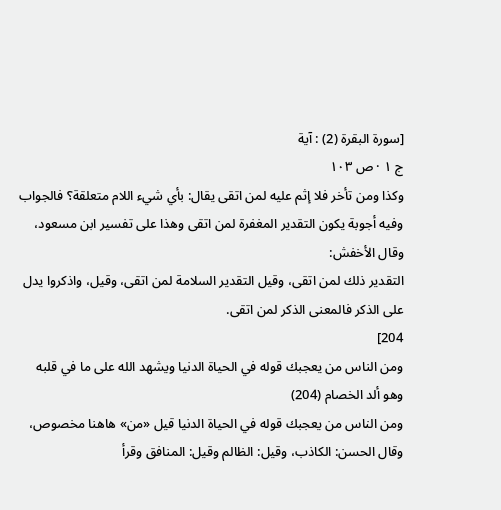[سورة البقرة (2) : آية
ج ١ · ص ١٠٣
وكذا ومن تأخر فلا إثم عليه لمن اتقى يقال: بأي شيء اللام متعلقة؟ فالجواب وفيه أجوبة يكون التقدير المغفرة لمن اتقى وهذا على تفسير ابن مسعود، وقال الأخفش:
التقدير ذلك لمن اتقى، وقيل التقدير السلامة لمن اتقى، وقيل، واذكروا يدل على الذكر فالمعنى الذكر لمن اتقى.
204]
ومن الناس من يعجبك قوله في الحياة الدنيا ويشهد الله على ما في قلبه وهو ألد الخصام (204)
ومن الناس من يعجبك قوله في الحياة الدنيا قيل «من» هاهنا مخصوص، وقال الحسن: الكاذب، وقيل: الظالم وقيل: المنافق وقرأ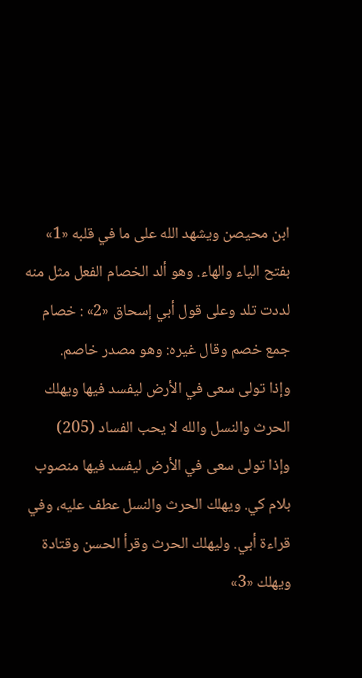ابن محيصن ويشهد الله على ما في قلبه «1» بفتح الياء والهاء. وهو ألد الخصام الفعل مثل منه لددت تلد وعلى قول أبي إسحاق «2» : خصام جمع خصم وقال غيره: وهو مصدر خاصم.
وإذا تولى سعى في الأرض ليفسد فيها ويهلك الحرث والنسل والله لا يحب الفساد (205)
وإذا تولى سعى في الأرض ليفسد فيها منصوب بلام كي. ويهلك الحرث والنسل عطف عليه، وفي قراءة أبي. وليهلك الحرث وقرأ الحسن وقتادة ويهلك «3»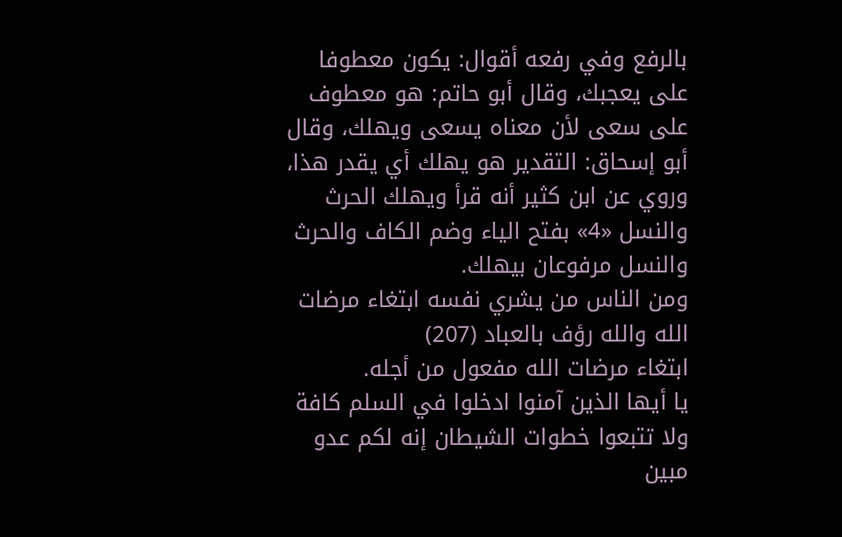بالرفع وفي رفعه أقوال: يكون معطوفا على يعجبك، وقال أبو حاتم: هو معطوف على سعى لأن معناه يسعى ويهلك، وقال أبو إسحاق: التقدير هو يهلك أي يقدر هذا، وروي عن ابن كثير أنه قرأ ويهلك الحرث والنسل «4» بفتح الياء وضم الكاف والحرث والنسل مرفوعان بيهلك.
ومن الناس من يشري نفسه ابتغاء مرضات الله والله رؤف بالعباد (207)
ابتغاء مرضات الله مفعول من أجله.
يا أيها الذين آمنوا ادخلوا في السلم كافة ولا تتبعوا خطوات الشيطان إنه لكم عدو مبين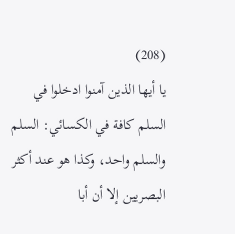(208)
يا أيها الذين آمنوا ادخلوا في السلم كافة في الكسائي: السلم والسلم واحد، وكذا هو عند أكثر البصريين إلا أن أبا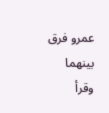عمرو فرق بينهما وقرأ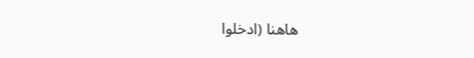هاهنا (ادخلوا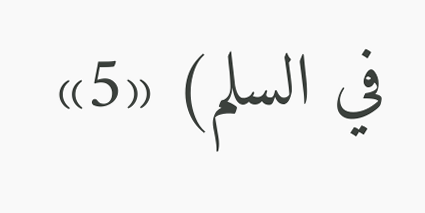في السلم) «5»